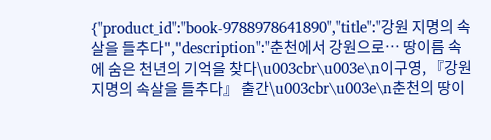{"product_id":"book-9788978641890","title":"강원 지명의 속살을 들추다","description":"춘천에서 강원으로… 땅이름 속에 숨은 천년의 기억을 찾다\u003cbr\u003e\n이구영, 『강원 지명의 속살을 들추다』 출간\u003cbr\u003e\n춘천의 땅이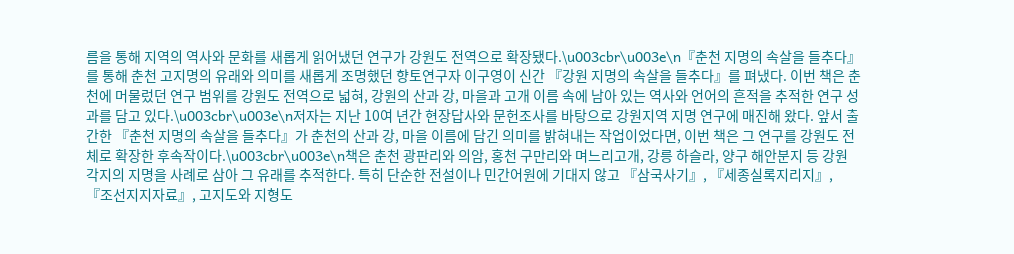름을 통해 지역의 역사와 문화를 새롭게 읽어냈던 연구가 강원도 전역으로 확장됐다.\u003cbr\u003e\n『춘천 지명의 속살을 들추다』를 통해 춘천 고지명의 유래와 의미를 새롭게 조명했던 향토연구자 이구영이 신간 『강원 지명의 속살을 들추다』를 펴냈다. 이번 책은 춘천에 머물렀던 연구 범위를 강원도 전역으로 넓혀, 강원의 산과 강, 마을과 고개 이름 속에 남아 있는 역사와 언어의 흔적을 추적한 연구 성과를 담고 있다.\u003cbr\u003e\n저자는 지난 10여 년간 현장답사와 문헌조사를 바탕으로 강원지역 지명 연구에 매진해 왔다. 앞서 출간한 『춘천 지명의 속살을 들추다』가 춘천의 산과 강, 마을 이름에 담긴 의미를 밝혀내는 작업이었다면, 이번 책은 그 연구를 강원도 전체로 확장한 후속작이다.\u003cbr\u003e\n책은 춘천 광판리와 의암, 홍천 구만리와 며느리고개, 강릉 하슬라, 양구 해안분지 등 강원 각지의 지명을 사례로 삼아 그 유래를 추적한다. 특히 단순한 전설이나 민간어원에 기대지 않고 『삼국사기』, 『세종실록지리지』, 『조선지지자료』, 고지도와 지형도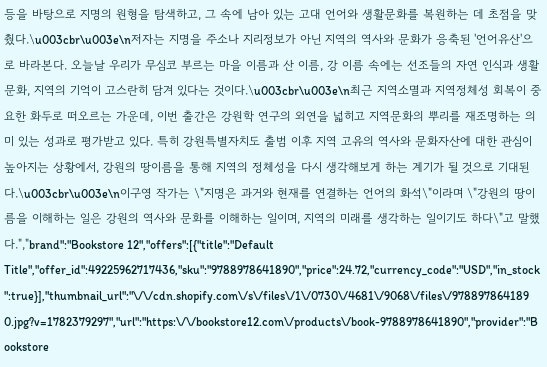등을 바탕으로 지명의 원형을 탐색하고, 그 속에 남아 있는 고대 언어와 생활문화를 복원하는 데 초점을 맞췄다.\u003cbr\u003e\n저자는 지명을 주소나 지리정보가 아닌 지역의 역사와 문화가 응축된 '언어유산'으로 바라본다. 오늘날 우리가 무심코 부르는 마을 이름과 산 이름, 강 이름 속에는 선조들의 자연 인식과 생활문화, 지역의 기억이 고스란히 담겨 있다는 것이다.\u003cbr\u003e\n최근 지역소멸과 지역정체성 회복이 중요한 화두로 떠오르는 가운데, 이번 출간은 강원학 연구의 외연을 넓히고 지역문화의 뿌리를 재조명하는 의미 있는 성과로 평가받고 있다. 특히 강원특별자치도 출범 이후 지역 고유의 역사와 문화자산에 대한 관심이 높아지는 상황에서, 강원의 땅이름을 통해 지역의 정체성을 다시 생각해보게 하는 계기가 될 것으로 기대된다.\u003cbr\u003e\n이구영 작가는 \"지명은 과거와 현재를 연결하는 언어의 화석\"이라며 \"강원의 땅이름을 이해하는 일은 강원의 역사와 문화를 이해하는 일이며, 지역의 미래를 생각하는 일이기도 하다\"고 말했다.","brand":"Bookstore 12","offers":[{"title":"Default Title","offer_id":49225962717436,"sku":"9788978641890","price":24.72,"currency_code":"USD","in_stock":true}],"thumbnail_url":"\/\/cdn.shopify.com\/s\/files\/1\/0730\/4681\/9068\/files\/9788978641890.jpg?v=1782379297","url":"https:\/\/bookstore12.com\/products\/book-9788978641890","provider":"Bookstore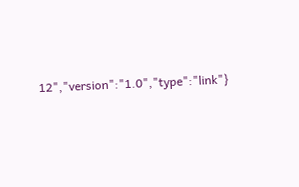12","version":"1.0","type":"link"}